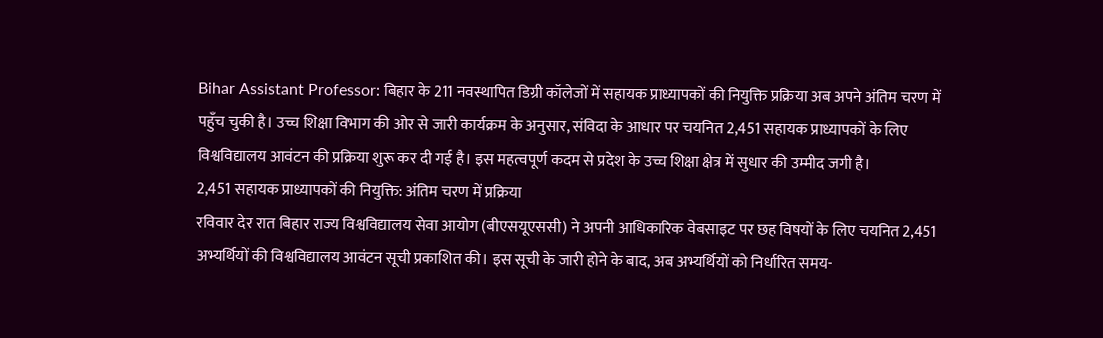Bihar Assistant Professor: बिहार के 211 नवस्थापित डिग्री कॉलेजों में सहायक प्राध्यापकों की नियुक्ति प्रक्रिया अब अपने अंतिम चरण में पहुँच चुकी है। उच्च शिक्षा विभाग की ओर से जारी कार्यक्रम के अनुसार, संविदा के आधार पर चयनित 2,451 सहायक प्राध्यापकों के लिए विश्वविद्यालय आवंटन की प्रक्रिया शुरू कर दी गई है। इस महत्वपूर्ण कदम से प्रदेश के उच्च शिक्षा क्षेत्र में सुधार की उम्मीद जगी है।
2,451 सहायक प्राध्यापकों की नियुक्ति: अंतिम चरण में प्रक्रिया
रविवार देर रात बिहार राज्य विश्वविद्यालय सेवा आयोग (बीएसयूएससी) ने अपनी आधिकारिक वेबसाइट पर छह विषयों के लिए चयनित 2,451 अभ्यर्थियों की विश्वविद्यालय आवंटन सूची प्रकाशित की। इस सूची के जारी होने के बाद, अब अभ्यर्थियों को निर्धारित समय-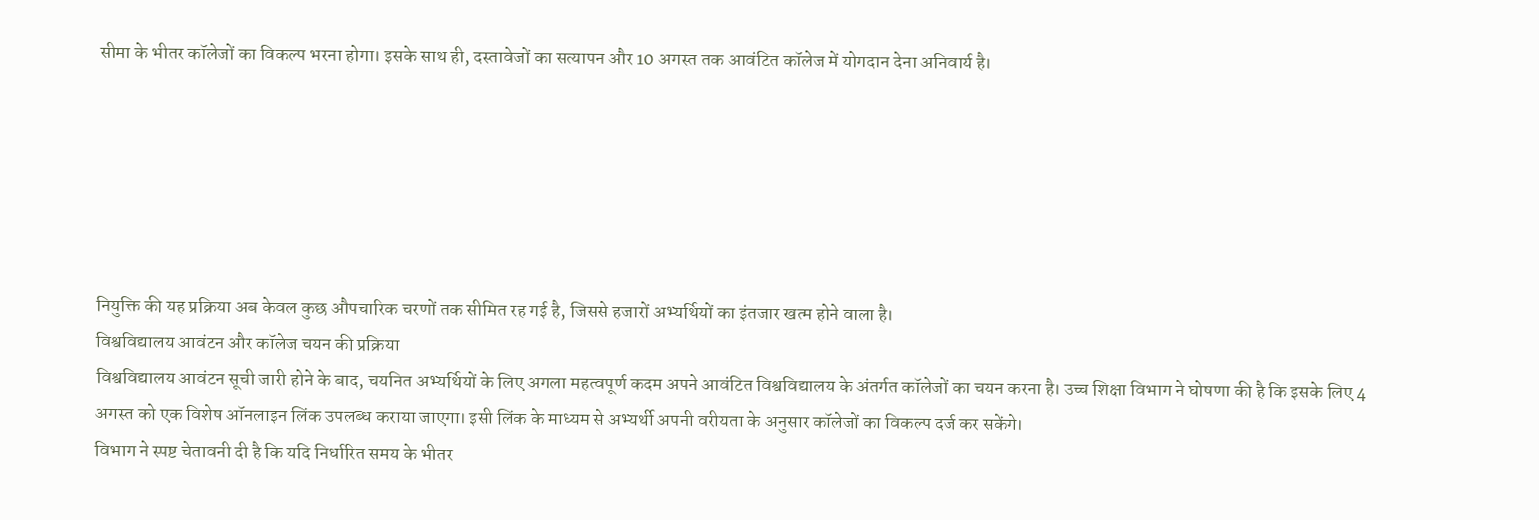सीमा के भीतर कॉलेजों का विकल्प भरना होगा। इसके साथ ही, दस्तावेजों का सत्यापन और 10 अगस्त तक आवंटित कॉलेज में योगदान देना अनिवार्य है।






नियुक्ति की यह प्रक्रिया अब केवल कुछ औपचारिक चरणों तक सीमित रह गई है, जिससे हजारों अभ्यर्थियों का इंतजार खत्म होने वाला है।
विश्वविद्यालय आवंटन और कॉलेज चयन की प्रक्रिया
विश्वविद्यालय आवंटन सूची जारी होने के बाद, चयनित अभ्यर्थियों के लिए अगला महत्वपूर्ण कदम अपने आवंटित विश्वविद्यालय के अंतर्गत कॉलेजों का चयन करना है। उच्च शिक्षा विभाग ने घोषणा की है कि इसके लिए 4 अगस्त को एक विशेष ऑनलाइन लिंक उपलब्ध कराया जाएगा। इसी लिंक के माध्यम से अभ्यर्थी अपनी वरीयता के अनुसार कॉलेजों का विकल्प दर्ज कर सकेंगे।
विभाग ने स्पष्ट चेतावनी दी है कि यदि निर्धारित समय के भीतर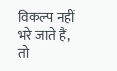विकल्प नहीं भरे जाते हैं, तो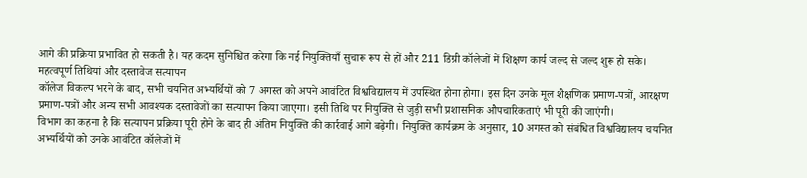आगे की प्रक्रिया प्रभावित हो सकती है। यह कदम सुनिश्चित करेगा कि नई नियुक्तियाँ सुचारू रूप से हों और 211 डिग्री कॉलेजों में शिक्षण कार्य जल्द से जल्द शुरू हो सके।
महत्वपूर्ण तिथियां और दस्तावेज सत्यापन
कॉलेज विकल्प भरने के बाद, सभी चयनित अभ्यर्थियों को 7 अगस्त को अपने आवंटित विश्वविद्यालय में उपस्थित होना होगा। इस दिन उनके मूल शैक्षणिक प्रमाण-पत्रों, आरक्षण प्रमाण-पत्रों और अन्य सभी आवश्यक दस्तावेजों का सत्यापन किया जाएगा। इसी तिथि पर नियुक्ति से जुड़ी सभी प्रशासनिक औपचारिकताएं भी पूरी की जाएंगी।
विभाग का कहना है कि सत्यापन प्रक्रिया पूरी होने के बाद ही अंतिम नियुक्ति की कार्रवाई आगे बढ़ेगी। नियुक्ति कार्यक्रम के अनुसार, 10 अगस्त को संबंधित विश्वविद्यालय चयनित अभ्यर्थियों को उनके आवंटित कॉलेजों में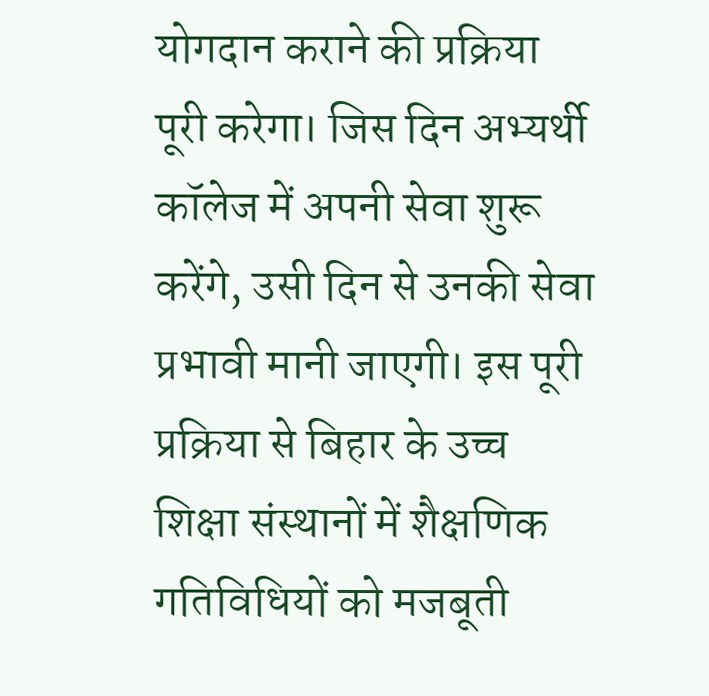योगदान कराने की प्रक्रिया पूरी करेगा। जिस दिन अभ्यर्थी कॉलेज में अपनी सेवा शुरू करेंगे, उसी दिन से उनकी सेवा प्रभावी मानी जाएगी। इस पूरी प्रक्रिया से बिहार के उच्च शिक्षा संस्थानों में शैक्षणिक गतिविधियों को मजबूती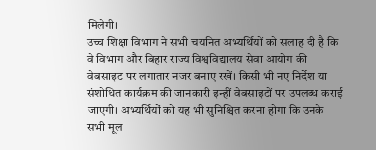मिलेगी।
उच्च शिक्षा विभाग ने सभी चयनित अभ्यर्थियों को सलाह दी है कि वे विभाग और बिहार राज्य विश्वविद्यालय सेवा आयोग की वेबसाइट पर लगातार नजर बनाए रखें। किसी भी नए निर्देश या संशोधित कार्यक्रम की जानकारी इन्हीं वेबसाइटों पर उपलब्ध कराई जाएगी। अभ्यर्थियों को यह भी सुनिश्चित करना होगा कि उनके सभी मूल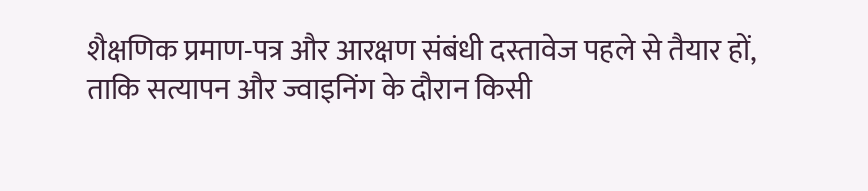शैक्षणिक प्रमाण-पत्र और आरक्षण संबंधी दस्तावेज पहले से तैयार हों, ताकि सत्यापन और ज्वाइनिंग के दौरान किसी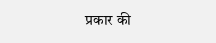प्रकार की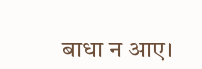बाधा न आए।